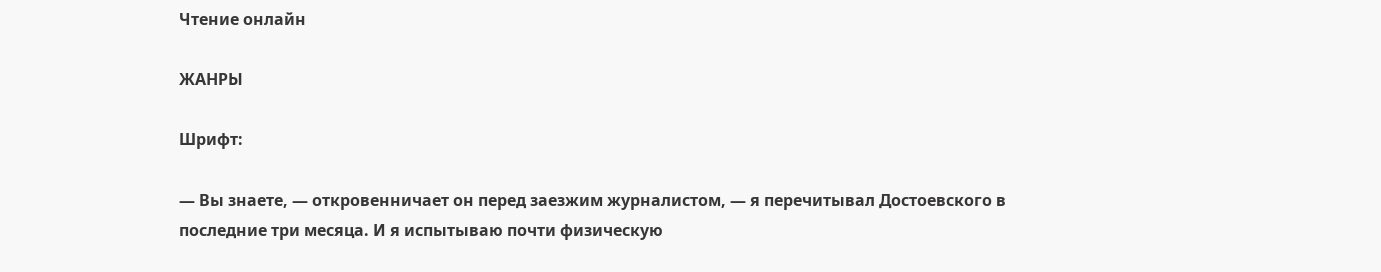Чтение онлайн

ЖАНРЫ

Шрифт:

— Вы знаете, — откровенничает он перед заезжим журналистом, — я перечитывал Достоевского в последние три месяца. И я испытываю почти физическую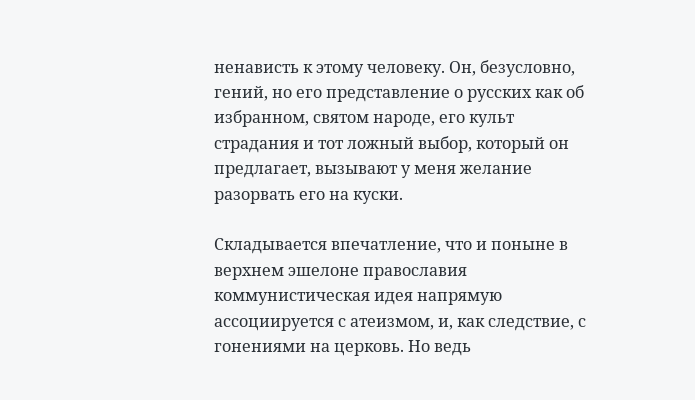ненависть к этому человеку. Он, безусловно, гений, но его представление о русских как об избранном, святом народе, его культ страдания и тот ложный выбор, который он предлагает, вызывают у меня желание разорвать его на куски.

Складывается впечатление, что и поныне в верхнем эшелоне православия коммунистическая идея напрямую ассоциируется с атеизмом, и, как следствие, с гонениями на церковь. Но ведь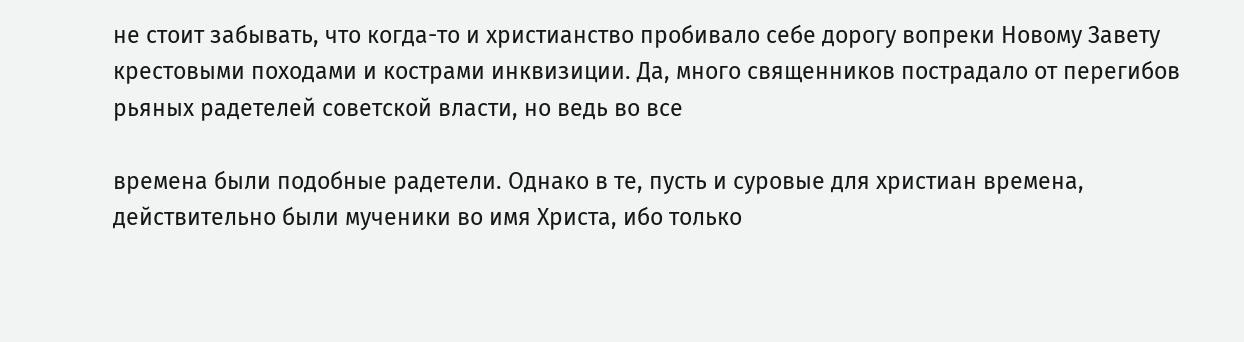не стоит забывать, что когда-то и христианство пробивало себе дорогу вопреки Новому Завету крестовыми походами и кострами инквизиции. Да, много священников пострадало от перегибов рьяных радетелей советской власти, но ведь во все

времена были подобные радетели. Однако в те, пусть и суровые для христиан времена, действительно были мученики во имя Христа, ибо только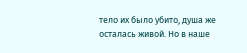тело их было убито, душа же осталась живой. Но в наше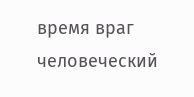время враг человеческий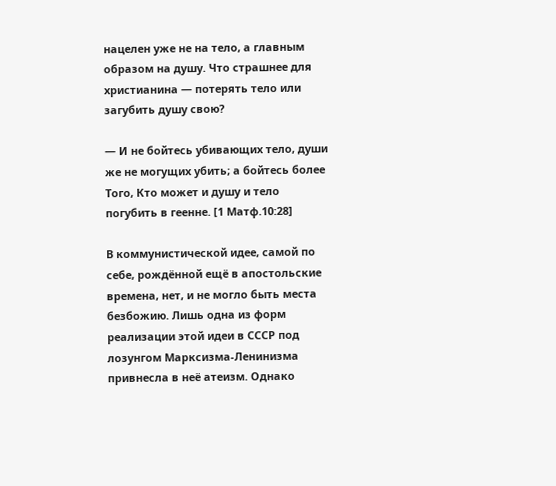нацелен уже не на тело, а главным образом на душу. Что страшнее для христианина — потерять тело или загубить душу свою?

— И не бойтесь убивающих тело, души же не могущих убить; а бойтесь более Того, Кто может и душу и тело погубить в геенне. [1 Матф.10:28]

В коммунистической идее, самой по себе, рождённой ещё в апостольские времена, нет, и не могло быть места безбожию. Лишь одна из форм реализации этой идеи в СССР под лозунгом Марксизма-Ленинизма привнесла в неё атеизм. Однако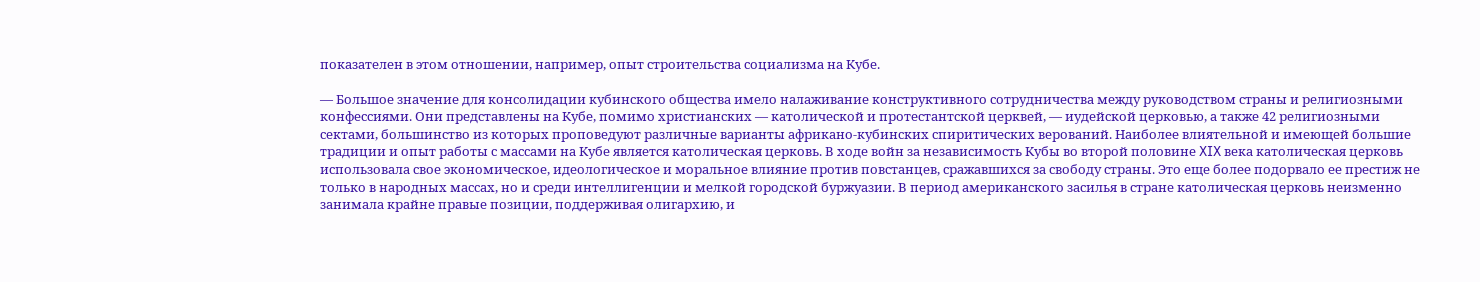показателен в этом отношении, например, опыт строительства социализма на Кубе.

— Большое значение для консолидации кубинского общества имело налаживание конструктивного сотрудничества между руководством страны и религиозными конфессиями. Они представлены на Кубе, помимо христианских — католической и протестантской церквей, — иудейской церковью, а также 42 религиозными сектами, большинство из которых проповедуют различные варианты африкано-кубинских спиритических верований. Наиболее влиятельной и имеющей большие традиции и опыт работы с массами на Кубе является католическая церковь. В ходе войн за независимость Кубы во второй половине XIX века католическая церковь использовала свое экономическое, идеологическое и моральное влияние против повстанцев, сражавшихся за свободу страны. Это еще более подорвало ее престиж не только в народных массах, но и среди интеллигенции и мелкой городской буржуазии. В период американского засилья в стране католическая церковь неизменно занимала крайне правые позиции, поддерживая олигархию, и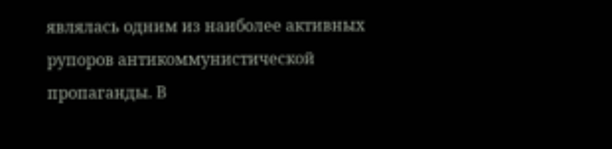являлась одним из наиболее активных рупоров антикоммунистической пропаганды. В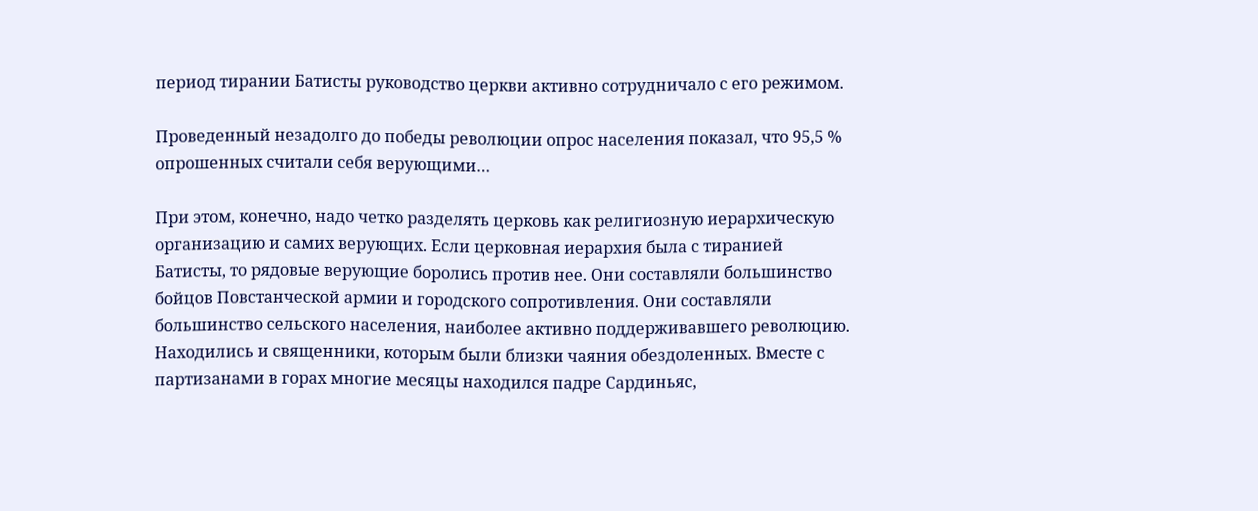период тирании Батисты руководство церкви активно сотрудничало с его режимом.

Проведенный незадолго до победы революции опрос населения показал, что 95,5 % опрошенных считали себя верующими…

При этом, конечно, надо четко разделять церковь как религиозную иерархическую организацию и самих верующих. Если церковная иерархия была с тиранией Батисты, то рядовые верующие боролись против нее. Они составляли большинство бойцов Повстанческой армии и городского сопротивления. Они составляли большинство сельского населения, наиболее активно поддерживавшего революцию. Находились и священники, которым были близки чаяния обездоленных. Вместе с партизанами в горах многие месяцы находился падре Сардиньяс,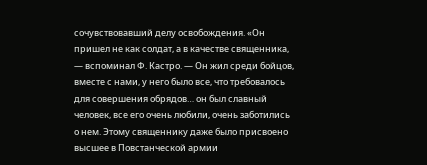сочувствовавший делу освобождения. «Он пришел не как солдат, а в качестве священника, — вспоминал Ф. Кастро. — Он жил среди бойцов, вместе с нами, у него было все, что требовалось для совершения обрядов… он был славный человек, все его очень любили, очень заботились о нем. Этому священнику даже было присвоено высшее в Повстанческой армии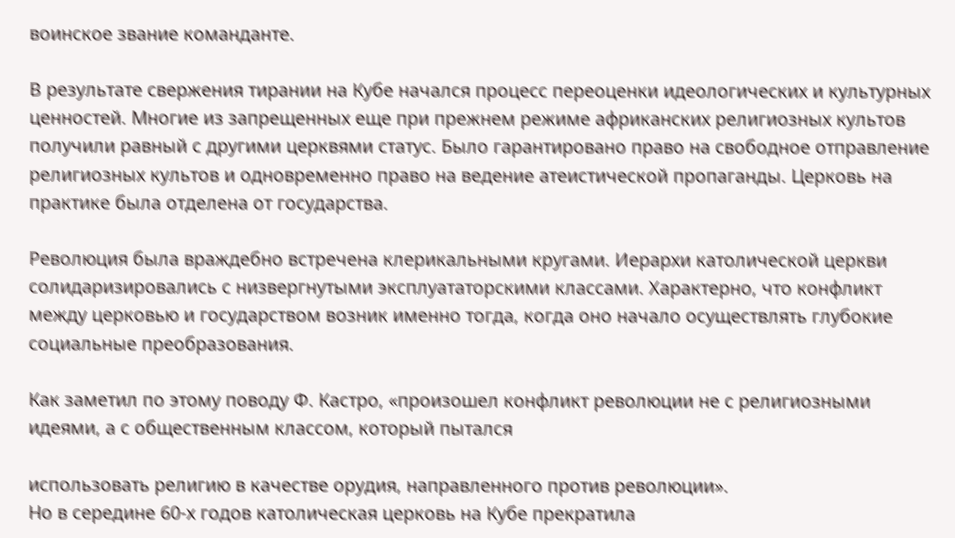воинское звание команданте.

В результате свержения тирании на Кубе начался процесс переоценки идеологических и культурных ценностей. Многие из запрещенных еще при прежнем режиме африканских религиозных культов получили равный с другими церквями статус. Было гарантировано право на свободное отправление религиозных культов и одновременно право на ведение атеистической пропаганды. Церковь на практике была отделена от государства.

Революция была враждебно встречена клерикальными кругами. Иерархи католической церкви солидаризировались с низвергнутыми эксплуататорскими классами. Характерно, что конфликт между церковью и государством возник именно тогда, когда оно начало осуществлять глубокие социальные преобразования.

Как заметил по этому поводу Ф. Кастро, «произошел конфликт революции не с религиозными идеями, а с общественным классом, который пытался

использовать религию в качестве орудия, направленного против революции».
Но в середине 60-х годов католическая церковь на Кубе прекратила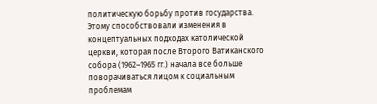политическую борьбу против государства. Этому способствовали изменения в концептуальных подходах католической церкви, которая после Второго Ватиканского собора (1962–1965 гг.) начала все больше поворачиваться лицом к социальным проблемам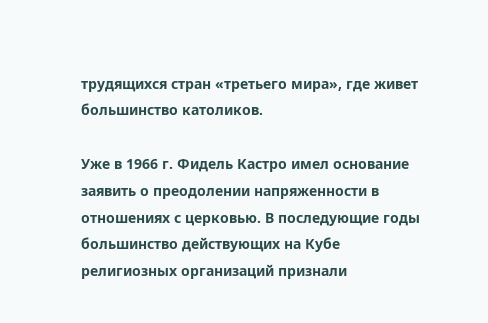трудящихся стран «третьего мира», где живет большинство католиков.

Уже в 1966 г. Фидель Кастро имел основание заявить о преодолении напряженности в отношениях с церковью. В последующие годы большинство действующих на Кубе религиозных организаций признали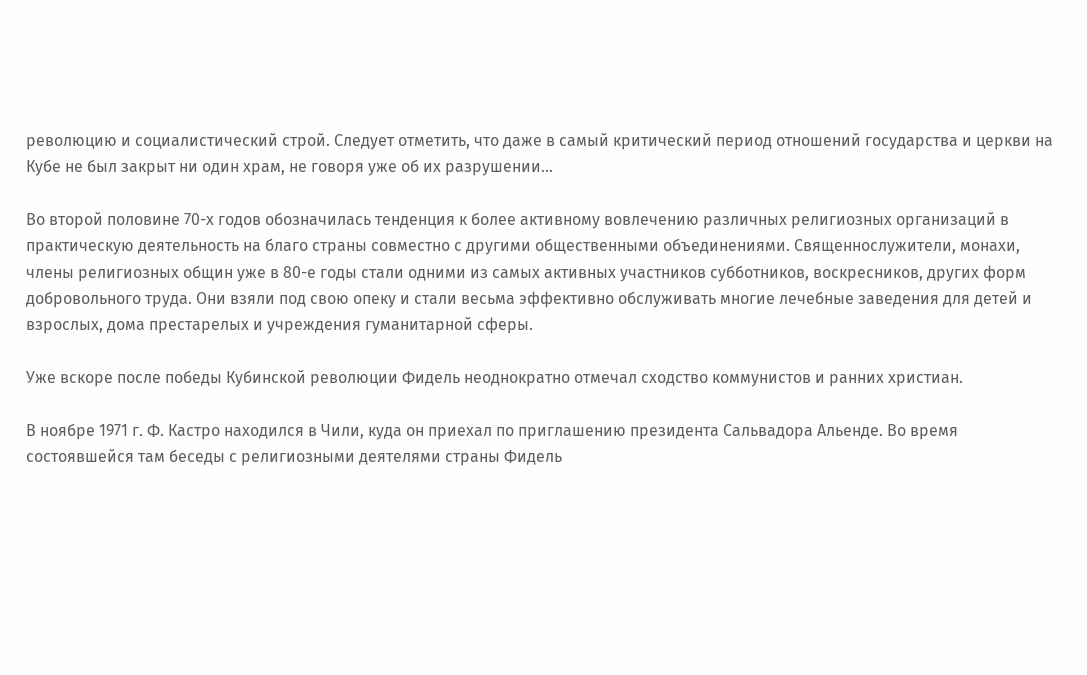революцию и социалистический строй. Следует отметить, что даже в самый критический период отношений государства и церкви на Кубе не был закрыт ни один храм, не говоря уже об их разрушении…

Во второй половине 70-х годов обозначилась тенденция к более активному вовлечению различных религиозных организаций в практическую деятельность на благо страны совместно с другими общественными объединениями. Священнослужители, монахи, члены религиозных общин уже в 80-е годы стали одними из самых активных участников субботников, воскресников, других форм добровольного труда. Они взяли под свою опеку и стали весьма эффективно обслуживать многие лечебные заведения для детей и взрослых, дома престарелых и учреждения гуманитарной сферы.

Уже вскоре после победы Кубинской революции Фидель неоднократно отмечал сходство коммунистов и ранних христиан.

В ноябре 1971 г. Ф. Кастро находился в Чили, куда он приехал по приглашению президента Сальвадора Альенде. Во время состоявшейся там беседы с религиозными деятелями страны Фидель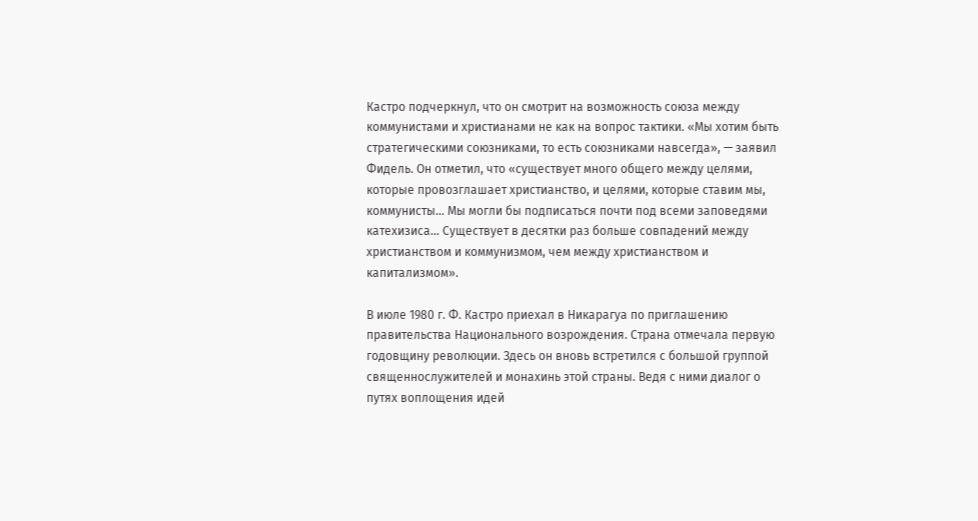Кастро подчеркнул, что он смотрит на возможность союза между коммунистами и христианами не как на вопрос тактики. «Мы хотим быть стратегическими союзниками, то есть союзниками навсегда», — заявил Фидель. Он отметил, что «существует много общего между целями, которые провозглашает христианство, и целями, которые ставим мы, коммунисты… Мы могли бы подписаться почти под всеми заповедями катехизиса… Существует в десятки раз больше совпадений между христианством и коммунизмом, чем между христианством и капитализмом».

В июле 1980 г. Ф. Кастро приехал в Никарагуа по приглашению правительства Национального возрождения. Страна отмечала первую годовщину революции. Здесь он вновь встретился с большой группой священнослужителей и монахинь этой страны. Ведя с ними диалог о путях воплощения идей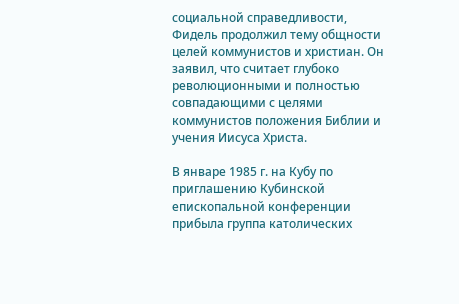социальной справедливости, Фидель продолжил тему общности целей коммунистов и христиан. Он заявил, что считает глубоко революционными и полностью совпадающими с целями коммунистов положения Библии и учения Иисуса Христа.

В январе 1985 г. на Кубу по приглашению Кубинской епископальной конференции прибыла группа католических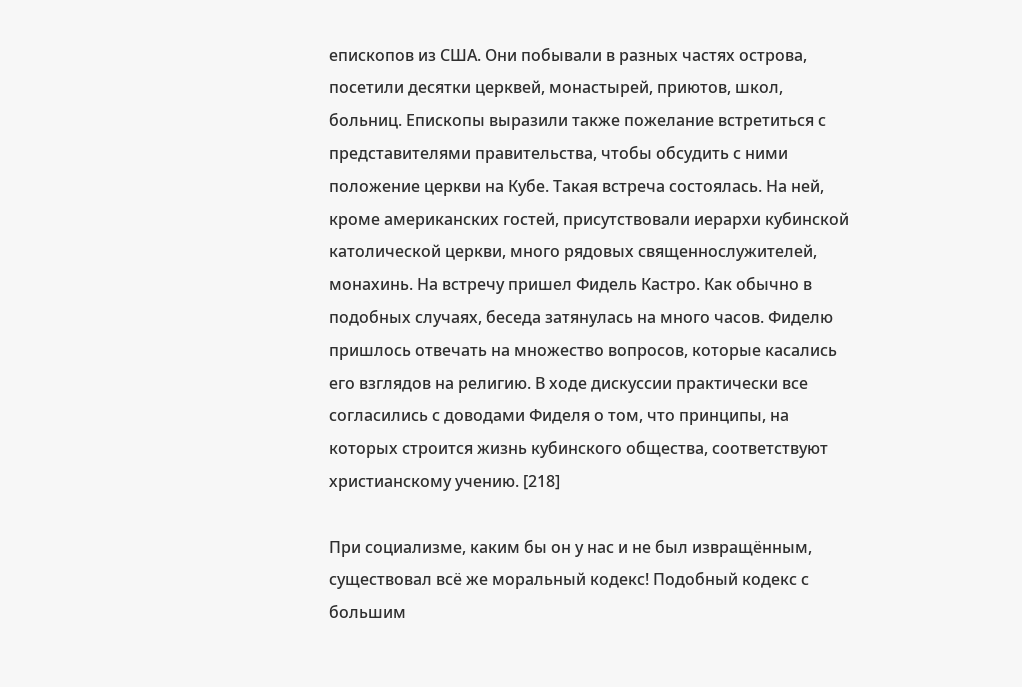епископов из США. Они побывали в разных частях острова, посетили десятки церквей, монастырей, приютов, школ, больниц. Епископы выразили также пожелание встретиться с представителями правительства, чтобы обсудить с ними положение церкви на Кубе. Такая встреча состоялась. На ней, кроме американских гостей, присутствовали иерархи кубинской католической церкви, много рядовых священнослужителей, монахинь. На встречу пришел Фидель Кастро. Как обычно в подобных случаях, беседа затянулась на много часов. Фиделю пришлось отвечать на множество вопросов, которые касались его взглядов на религию. В ходе дискуссии практически все согласились с доводами Фиделя о том, что принципы, на которых строится жизнь кубинского общества, соответствуют христианскому учению. [218]

При социализме, каким бы он у нас и не был извращённым, существовал всё же моральный кодекс! Подобный кодекс с большим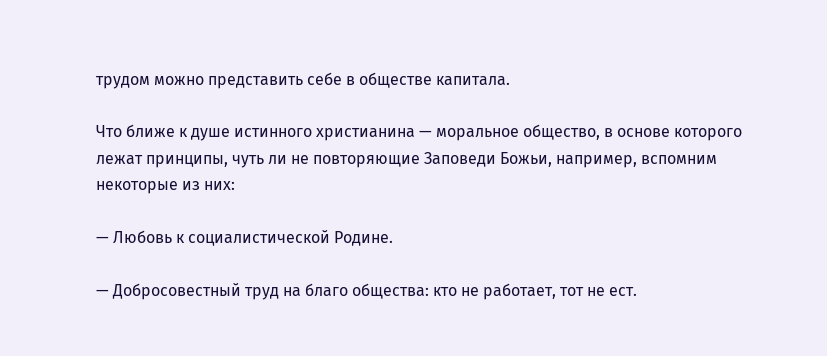трудом можно представить себе в обществе капитала.

Что ближе к душе истинного христианина — моральное общество, в основе которого лежат принципы, чуть ли не повторяющие Заповеди Божьи, например, вспомним некоторые из них:

— Любовь к социалистической Родине.

— Добросовестный труд на благо общества: кто не работает, тот не ест.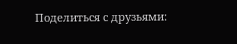Поделиться с друзьями: